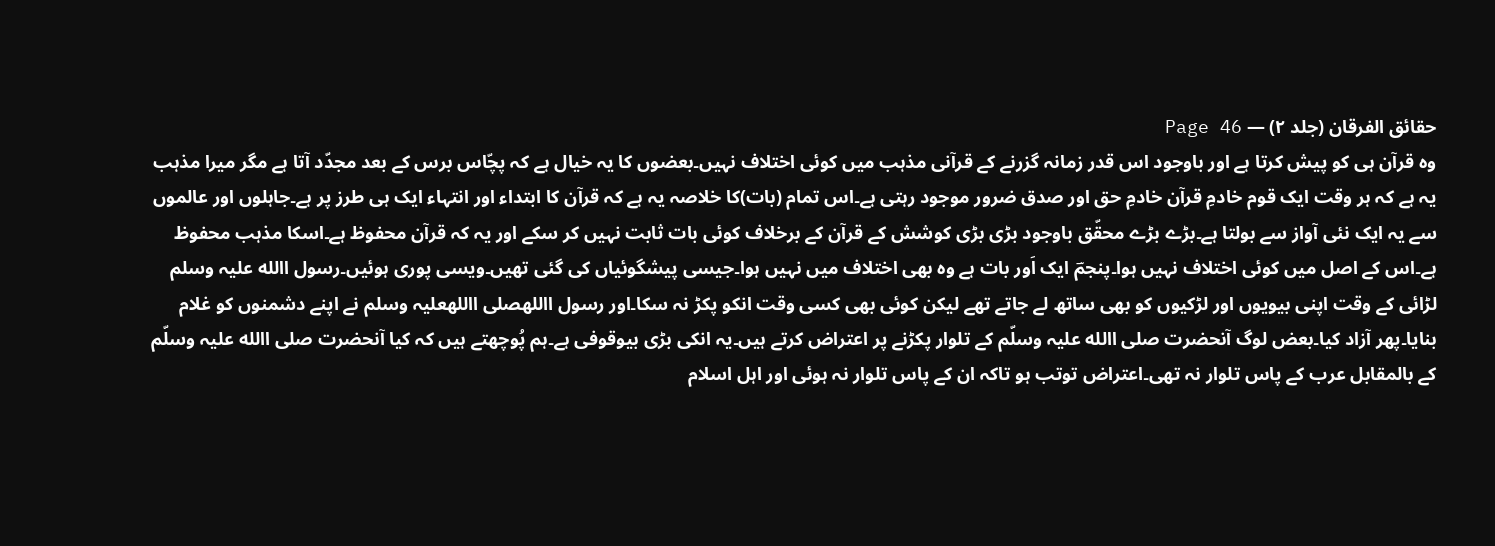حقائق الفرقان (جلد ۲) — Page 46
وہ قرآن ہی کو پیش کرتا ہے اور باوجود اس قدر زمانہ گزرنے کے قرآنی مذہب میں کوئی اختلاف نہیں۔بعضوں کا یہ خیال ہے کہ پچّاس برس کے بعد مجدّد آتا ہے مگر میرا مذہب یہ ہے کہ ہر وقت ایک قوم خادمِ قرآن خادمِ حق اور صدق ضرور موجود رہتی ہے۔اس تمام (بات)کا خلاصہ یہ ہے کہ قرآن کا ابتداء اور انتہاء ایک ہی طرز پر ہے۔جاہلوں اور عالموں سے یہ ایک نئی آواز سے بولتا ہے۔بڑے بڑے محقّق باوجود بڑی بڑی کوشش کے قرآن کے برخلاف کوئی بات ثابت نہیں کر سکے اور یہ کہ قرآن محفوظ ہے۔اسکا مذہب محفوظ ہے۔اس کے اصل میں کوئی اختلاف نہیں ہوا۔پنجمؔ ایک اَور بات ہے وہ بھی اختلاف میں نہیں ہوا۔جیسی پیشگوئیاں کی گئی تھیں۔ویسی پوری ہوئیں۔رسول االله علیہ وسلم لڑائی کے وقت اپنی بیویوں اور لڑکیوں کو بھی ساتھ لے جاتے تھے لیکن کوئی بھی کسی وقت انکو پکڑ نہ سکا۔اور رسول االلهصلی االلهعلیہ وسلم نے اپنے دشمنوں کو غلام بنایا۔پھر آزاد کیا۔بعض لوگ آنحضرت صلی االله علیہ وسلّم کے تلوار پکڑنے پر اعتراض کرتے ہیں۔یہ انکی بڑی بیوقوفی ہے۔ہم پُوچھتے ہیں کہ کیا آنحضرت صلی االله علیہ وسلّم کے بالمقابل عرب کے پاس تلوار نہ تھی۔اعتراض توتب ہو تاکہ ان کے پاس تلوار نہ ہوئی اور اہل اسلام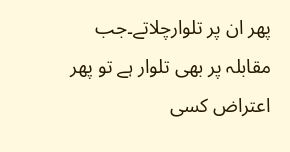پھر ان پر تلوارچلاتے۔جب مقابلہ پر بھی تلوار ہے تو پھر اعتراض کسی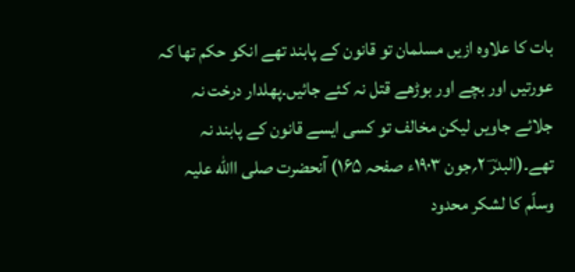بات کا علاوہ ازیں مسلمان تو قانون کے پابند تھے انکو حکم تھا کہ عورتیں اور بچے اور بوڑھے قتل نہ کئے جائیں۔پھلدار درخت نہ جلائے جاویں لیکن مخالف تو کسی ایسے قانون کے پابند نہ تھے۔(البدرؔ ۲؍جون ۱۹۰۳ء صفحہ ۱۶۵) آنحضرت صلی االله علیہ وسلّم کا لشکر محدود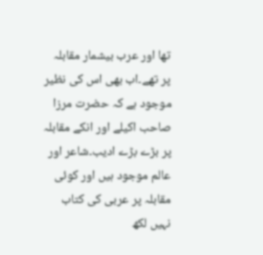تھا اور عرب بیشمار مقابلہ پر تھے۔اب بھی اس کی نظیر موجود ہے کہ حضرت مرزا صاحب اکیلے اور انکے مقابلہ پر بڑے بڑے ادیب۔شاعر اور عالم موجود ہیں اور کوئی مقابلہ پر عربی کی کتاب نہیں لکھ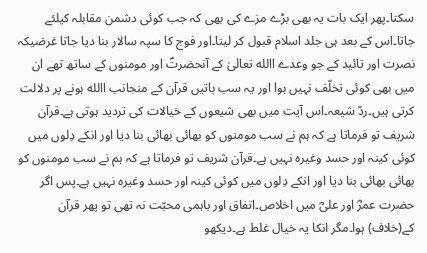سکتا۔پھر ایک بات یہ بھی بڑے مزے کی بھی کہ جب کوئی دشمن مقابلہ کیلئے جاتا۔اس کے بعد ہی جلد اسلام قبول کر لیتا۔اور فوج کا سپہ سالار بنا دیا جاتا غرضیکہ نصرت اور تائید کے جو وعدے االله تعالیٰ کے آنحضرتؐ اور مومنوں کے ساتھ تھے ان میں بھی کوئی تخلّف نہیں ہوا اور یہ سب باتیں قرآن کے منجانب االله ہونے پر دلالت کرتی ہیں۔ردّ شیعہ۔اس آیت میں بھی شیعوں کے خیالات کی تردید ہوتی ہے۔قرآن شریف تو فرماتا ہے کہ ہم نے سب مومنوں کو بھائی بھائی بنا دیا اور انکے دِلوں میں کوئی کینہ اور حسد وغیرہ نہیں ہے۔قرآن شریف تو فرماتا ہے کہ ہم نے سب مومنوں کو بھائی بھائی بنا دیا اور انکے دِلوں میں کوئی کینہ اور حسد وغیرہ نہیں ہے۔پس اگر حضرت عمرؓ اور علیؓ میں اخلاص۔اتفاق اور باہمی محبّت نہ تھی تو پھر قرآن کے(خلاف) ہوا۔مگر انکا یہ خیال غلط ہے۔دیکھو